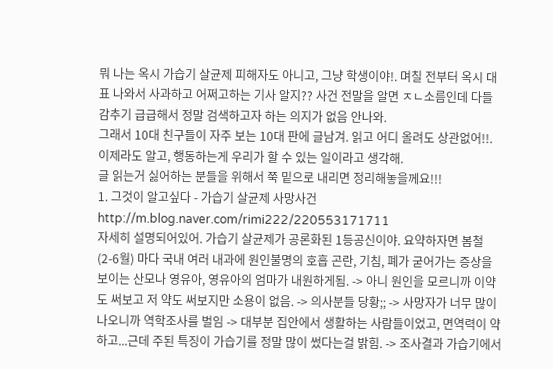뭐 나는 옥시 가습기 살균제 피해자도 아니고, 그냥 학생이야!. 며칠 전부터 옥시 대표 나와서 사과하고 어쩌고하는 기사 알지?? 사건 전말을 알면 ㅈㄴ소름인데 다들 감추기 급급해서 정말 검색하고자 하는 의지가 없음 안나와.
그래서 10대 친구들이 자주 보는 10대 판에 글남겨. 읽고 어디 올려도 상관없어!!. 이제라도 알고, 행동하는게 우리가 할 수 있는 일이라고 생각해.
글 읽는거 싫어하는 분들을 위해서 쭉 밑으로 내리면 정리해놓을께요!!!
1. 그것이 알고싶다 - 가습기 살균제 사망사건
http://m.blog.naver.com/rimi222/220553171711
자세히 설명되어있어. 가습기 살균제가 공론화된 1등공신이야. 요약하자면 봄철 (2-6월) 마다 국내 여러 내과에 원인불명의 호흡 곤란, 기침, 폐가 굳어가는 증상을 보이는 산모나 영유아, 영유아의 엄마가 내원하게됨. -> 아니 원인을 모르니까 이약도 써보고 저 약도 써보지만 소용이 없음. -> 의사분들 당황;; -> 사망자가 너무 많이나오니까 역학조사를 벌임 -> 대부분 집안에서 생활하는 사람들이었고, 면역력이 약하고...근데 주된 특징이 가습기를 정말 많이 썼다는걸 밝힘. -> 조사결과 가습기에서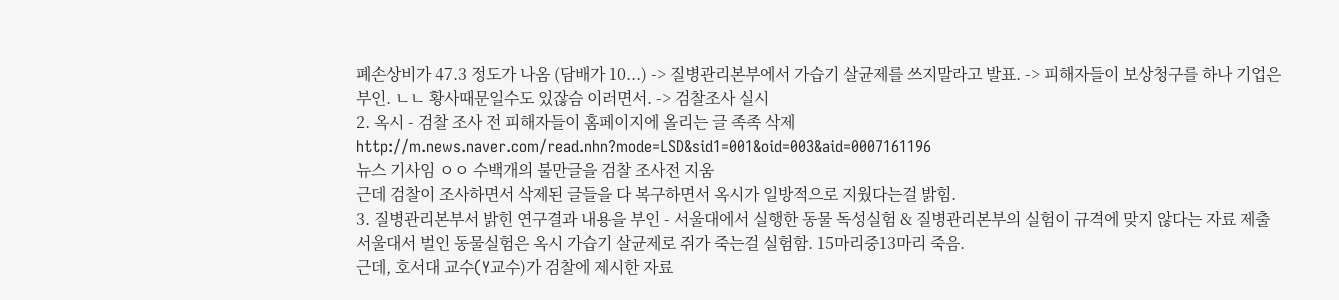폐손상비가 47.3 정도가 나옴 (담배가 10...) -> 질병관리본부에서 가습기 살균제를 쓰지말라고 발표. -> 피해자들이 보상청구를 하나 기업은 부인. ㄴㄴ 황사때문일수도 있잖슴 이러면서. -> 검찰조사 실시
2. 옥시 - 검찰 조사 전 피해자들이 홈페이지에 올리는 글 족족 삭제
http://m.news.naver.com/read.nhn?mode=LSD&sid1=001&oid=003&aid=0007161196
뉴스 기사임 ㅇㅇ 수백개의 불만글을 검찰 조사전 지움
근데 검찰이 조사하면서 삭제된 글들을 다 복구하면서 옥시가 일방적으로 지웠다는걸 밝힘.
3. 질병관리본부서 밝힌 연구결과 내용을 부인 - 서울대에서 실행한 동물 독성실험 & 질병관리본부의 실험이 규격에 맞지 않다는 자료 제출
서울대서 벌인 동물실험은 옥시 가습기 살균제로 쥐가 죽는걸 실험함. 15마리중13마리 죽음.
근데, 호서대 교수(Y교수)가 검찰에 제시한 자료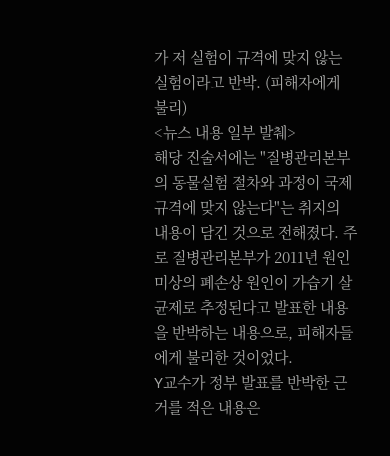가 저 실험이 규격에 맞지 않는 실험이라고 반박. (피해자에게 불리)
<뉴스 내용 일부 발췌>
해당 진술서에는 "질병관리본부의 동물실험 절차와 과정이 국제규격에 맞지 않는다"는 취지의 내용이 담긴 것으로 전해졌다. 주로 질병관리본부가 2011년 원인 미상의 폐손상 원인이 가습기 살균제로 추정된다고 발표한 내용을 반박하는 내용으로, 피해자들에게 불리한 것이었다.
Y교수가 정부 발표를 반박한 근거를 적은 내용은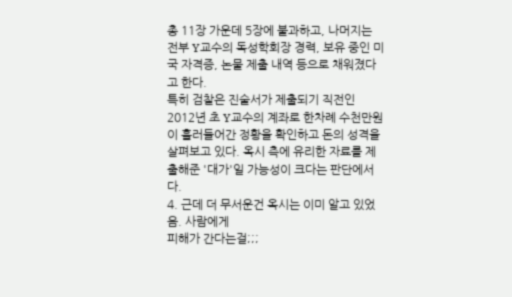총 11장 가운데 5장에 불과하고, 나머지는 전부 Y교수의 독성학회장 경력, 보유 중인 미국 자격증, 논물 제출 내역 등으로 채워졌다고 한다.
특히 검찰은 진술서가 제출되기 직전인 2012년 초 Y교수의 계좌로 한차례 수천만원이 흘러들어간 정황을 확인하고 돈의 성격을 살펴보고 있다. 옥시 측에 유리한 자료를 제출해준 '대가'일 가능성이 크다는 판단에서다.
4. 근데 더 무서운건 옥시는 이미 알고 있었음. 사람에게
피해가 간다는걸;;;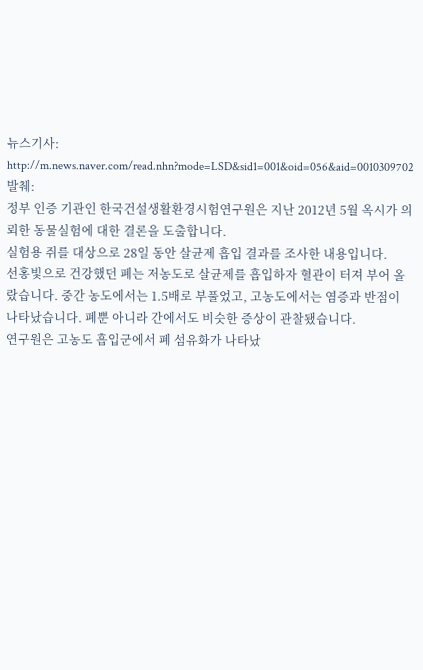뉴스기사: http://m.news.naver.com/read.nhn?mode=LSD&sid1=001&oid=056&aid=0010309702
발췌:
정부 인증 기관인 한국건설생활환경시험연구원은 지난 2012년 5월 옥시가 의뢰한 동물실험에 대한 결론을 도출합니다.
실험용 쥐를 대상으로 28일 동안 살균제 흡입 결과를 조사한 내용입니다.
선홍빛으로 건강했던 폐는 저농도로 살균제를 흡입하자 혈관이 터져 부어 올랐습니다. 중간 농도에서는 1.5배로 부풀었고, 고농도에서는 염증과 반점이 나타났습니다. 폐뿐 아니라 간에서도 비슷한 증상이 관찰됐습니다.
연구원은 고농도 흡입군에서 폐 섬유화가 나타났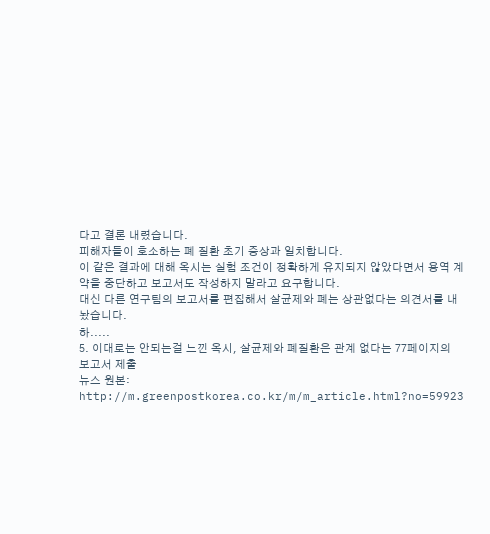다고 결론 내렸습니다.
피해자들이 호소하는 폐 질환 초기 증상과 일치합니다.
이 같은 결과에 대해 옥시는 실험 조건이 정확하게 유지되지 않았다면서 용역 계약을 중단하고 보고서도 작성하지 말라고 요구합니다.
대신 다른 연구팀의 보고서를 편집해서 살균제와 폐는 상관없다는 의견서를 내놨습니다.
하.....
5. 이대로는 안되는걸 느낀 옥시, 살균제와 폐질환은 관계 없다는 77페이지의 보고서 제출
뉴스 원본: http://m.greenpostkorea.co.kr/m/m_article.html?no=59923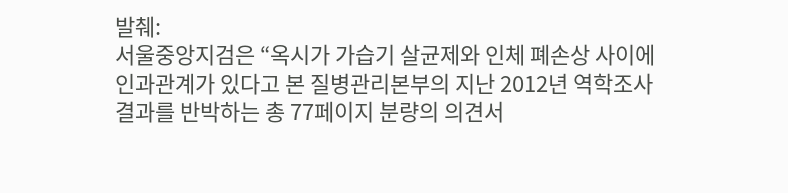발췌:
서울중앙지검은 “옥시가 가습기 살균제와 인체 폐손상 사이에 인과관계가 있다고 본 질병관리본부의 지난 2012년 역학조사 결과를 반박하는 총 77페이지 분량의 의견서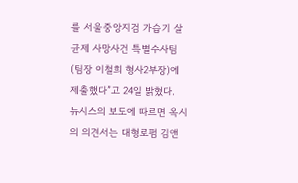를 서울중앙지검 가습기 살균제 사망사건 특별수사팀(팀장 이철희 형사2부장)에 제출했다”고 24일 밝혔다.
뉴시스의 보도에 따르면 옥시의 의견서는 대형로펌 김앤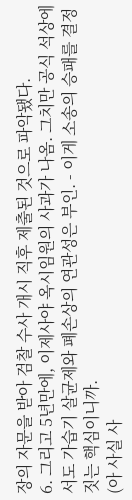장의 자문을 받아 검찰 수사 개시 직후 제출된 것으로 파악됐다.
6. 그리고 5년만에, 이제사야 옥시임원의 사과가 나옴. 그치만 공식 석상에서도 가습기 살균제와 폐손상의 연관성은 부인. - 이게 소송의 승패를 결정짓는 핵심이니까.
(아 사실 사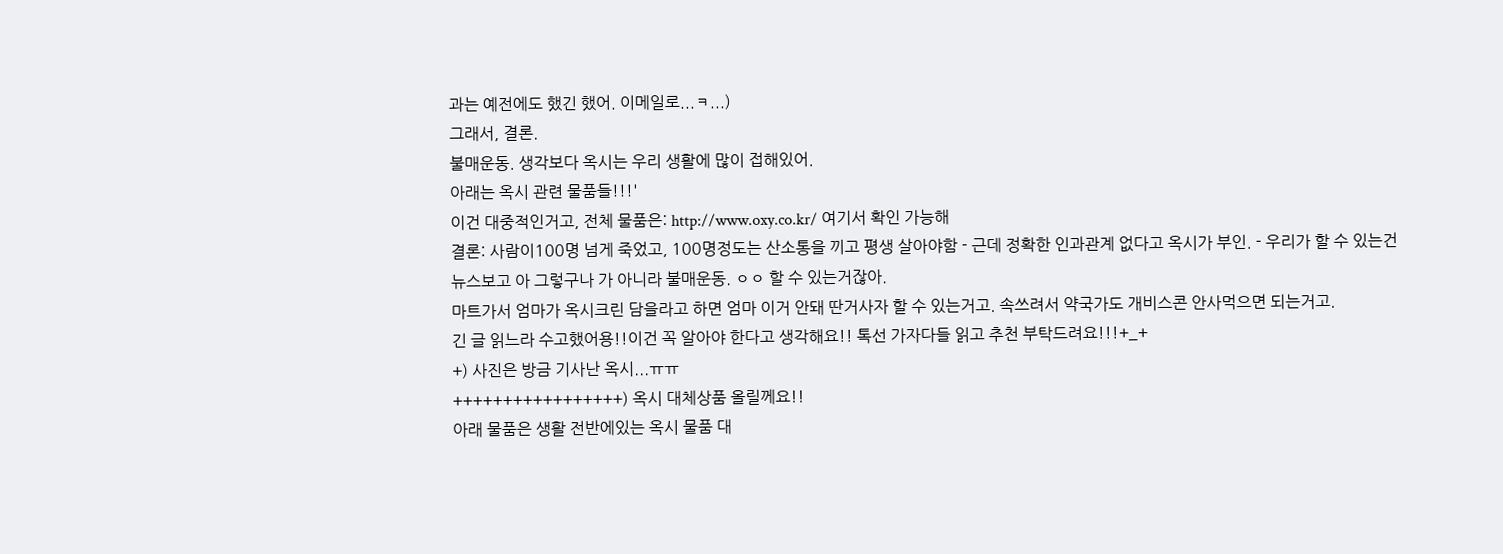과는 예전에도 했긴 했어. 이메일로...ㅋ...)
그래서, 결론.
불매운동. 생각보다 옥시는 우리 생활에 많이 접해있어.
아래는 옥시 관련 물품들!!!'
이건 대중적인거고, 전체 물품은: http://www.oxy.co.kr/ 여기서 확인 가능해
결론: 사람이100명 넘게 죽었고, 100명정도는 산소통을 끼고 평생 살아야함 - 근데 정확한 인과관계 없다고 옥시가 부인. - 우리가 할 수 있는건 뉴스보고 아 그렇구나 가 아니라 불매운동. ㅇㅇ 할 수 있는거잖아.
마트가서 엄마가 옥시크린 담을라고 하면 엄마 이거 안돼 딴거사자 할 수 있는거고. 속쓰려서 약국가도 개비스콘 안사먹으면 되는거고.
긴 글 읽느라 수고했어용!!이건 꼭 알아야 한다고 생각해요!! 톡선 가자다들 읽고 추천 부탁드려요!!!+_+
+) 사진은 방금 기사난 옥시...ㅠㅠ
+++++++++++++++++) 옥시 대체상품 올릴께요!!
아래 물품은 생활 전반에있는 옥시 물품 대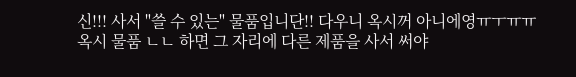신!!! 사서 "쓸 수 있는" 물품입니단!! 다우니 옥시꺼 아니에영ㅠㅜㅠㅠ
옥시 물품 ㄴㄴ 하면 그 자리에 다른 제품을 사서 써야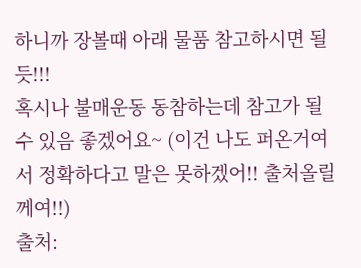하니까 장볼때 아래 물품 참고하시면 될듯!!!
혹시나 불매운동 동참하는데 참고가 될 수 있음 좋겠어요~ (이건 나도 퍼온거여서 정확하다고 말은 못하겠어!! 출처올릴께여!!)
출처: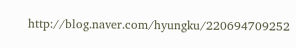http://blog.naver.com/hyungku/220694709252